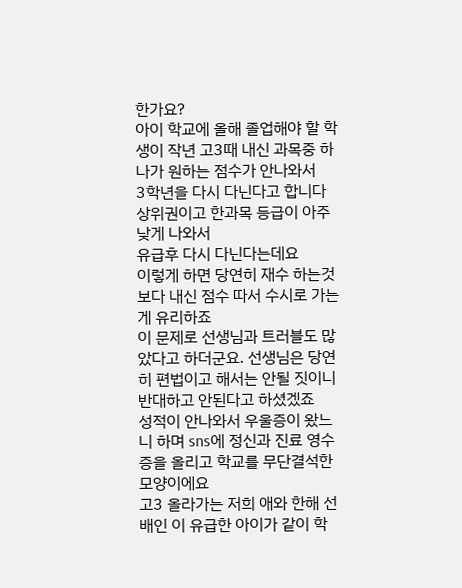한가요?
아이 학교에 올해 졸업해야 할 학생이 작년 고3때 내신 과목중 하나가 원하는 점수가 안나와서
3학년을 다시 다닌다고 합니다
상위권이고 한과목 등급이 아주 낮게 나와서
유급후 다시 다닌다는데요
이렇게 하면 당연히 재수 하는것보다 내신 점수 따서 수시로 가는게 유리하죠
이 문제로 선생님과 트러블도 많았다고 하더군요. 선생님은 당연히 편법이고 해서는 안될 짓이니 반대하고 안된다고 하셨겠죠
성적이 안나와서 우울증이 왔느니 하며 sns에 정신과 진료 영수증을 올리고 학교를 무단결석한 모양이에요
고3 올라가는 저희 애와 한해 선배인 이 유급한 아이가 같이 학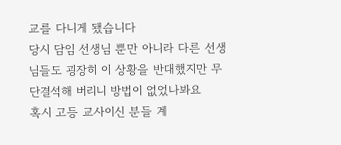교를 다니게 됐습니다
당시 담임 선생님 뿐만 아니라 다른 선생님들도 굉장히 이 상황을 반대했지만 무단결석해 버리니 방법이 없었나봐요
혹시 고등 교사이신 분들 계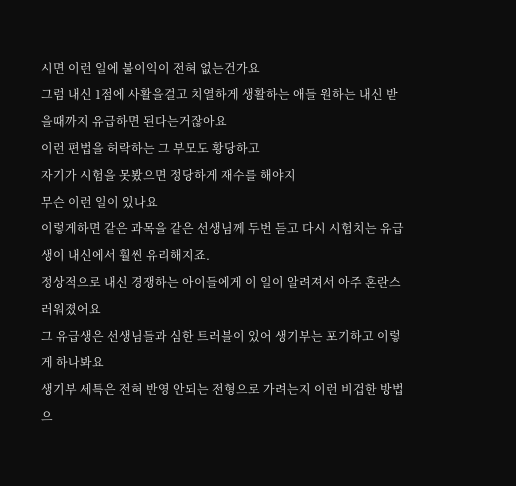시면 이런 일에 불이익이 전혀 없는건가요
그럼 내신 1점에 사활을걸고 치열하게 생활하는 애들 원하는 내신 받을때까지 유급하면 된다는거잖아요
이런 편법을 허락하는 그 부모도 황당하고
자기가 시험을 못봤으면 정당하게 재수를 해야지
무슨 이런 일이 있나요
이렇게하면 같은 과목을 같은 선생님께 두번 듣고 다시 시험치는 유급생이 내신에서 훨씬 유리해지죠.
정상적으로 내신 경쟁하는 아이들에게 이 일이 알려져서 아주 혼란스러워졌어요
그 유급생은 선생님들과 심한 트러블이 있어 생기부는 포기하고 이렇게 하나봐요
생기부 세특은 전혀 반영 안되는 전형으로 가려는지 이런 비겁한 방법으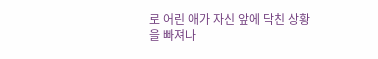로 어린 애가 자신 앞에 닥친 상황을 빠져나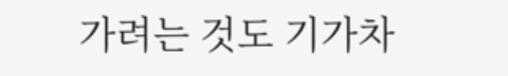가려는 것도 기가차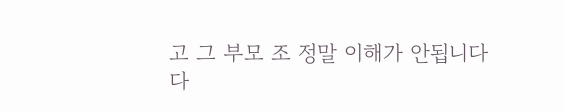고 그 부모 조 정말 이해가 안됩니다
다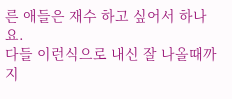른 애들은 재수 하고 싶어서 하나요.
다들 이런식으로 내신 잘 나올때까지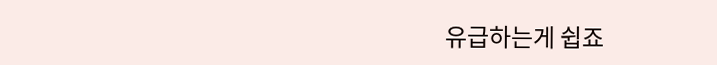유급하는게 쉽죠